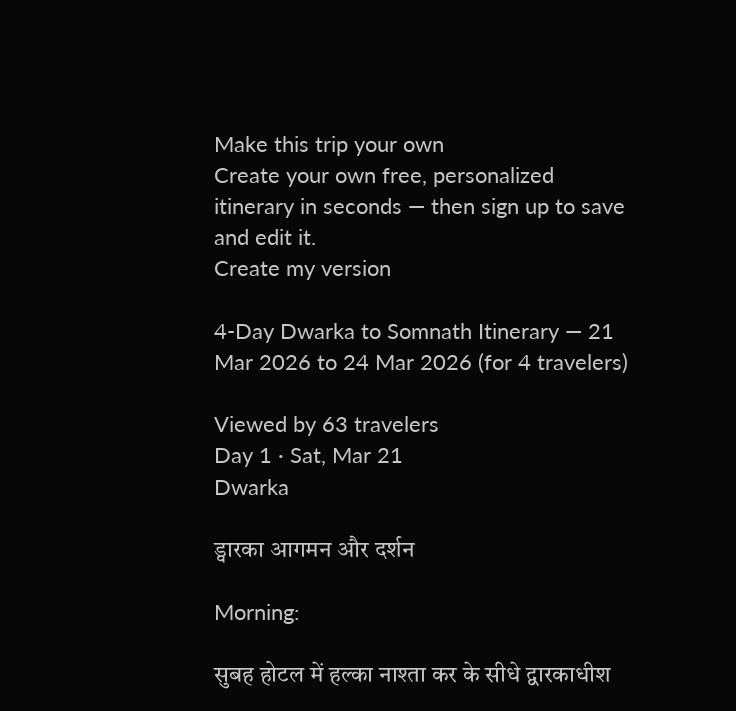Make this trip your own
Create your own free, personalized itinerary in seconds — then sign up to save and edit it.
Create my version

4-Day Dwarka to Somnath Itinerary — 21 Mar 2026 to 24 Mar 2026 (for 4 travelers)

Viewed by 63 travelers
Day 1 · Sat, Mar 21
Dwarka

ड्वारका आगमन और दर्शन

Morning:

सुबह होटल में हल्का नाश्ता कर के सीधे द्वारकाधीश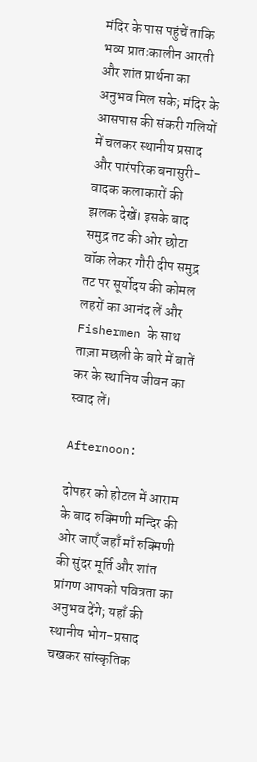मंदिर के पास पहुंचें ताकि भव्य प्रातःकालीन आरती और शांत प्रार्थना का अनुभव मिल सके; मंदिर के आसपास की संकरी गलियों में चलकर स्थानीय प्रसाद और पारंपरिक बनासुरी-वादक कलाकारों की झलक देखें। इसके बाद समुद्र तट की ओर छोटा वॉक लेकर गौरी दीप समुद्र तट पर सूर्योदय की कोमल लहरों का आनंद लें और Fishermen के साथ ताज़ा मछली के बारे में बातें कर के स्थानिय जीवन का स्वाद लें।

Afternoon:

दोपहर को होटल में आराम के बाद रुक्मिणी मन्दिर की ओर जाएँ जहाँ माँ रुक्मिणी की सुंदर मूर्ति और शांत प्रांगण आपको पवित्रता का अनुभव देंगे; यहाँ की स्थानीय भोग-प्रसाद चखकर सांस्कृतिक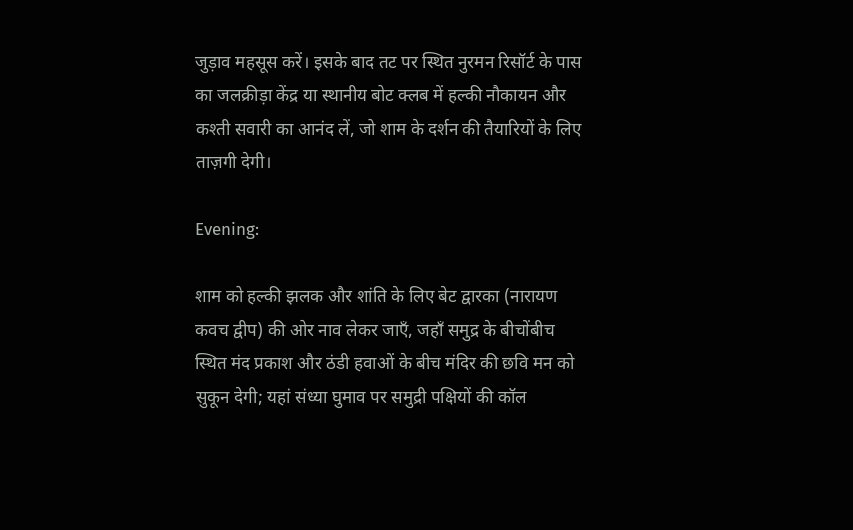जुड़ाव महसूस करें। इसके बाद तट पर स्थित नुरमन रिसॉर्ट के पास का जलक्रीड़ा केंद्र या स्थानीय बोट क्लब में हल्की नौकायन और कश्ती सवारी का आनंद लें, जो शाम के दर्शन की तैयारियों के लिए ताज़गी देगी।

Evening:

शाम को हल्की झलक और शांति के लिए बेट द्वारका (नारायण कवच द्वीप) की ओर नाव लेकर जाएँ, जहाँ समुद्र के बीचोंबीच स्थित मंद प्रकाश और ठंडी हवाओं के बीच मंदिर की छवि मन को सुकून देगी; यहां संध्या घुमाव पर समुद्री पक्षियों की कॉल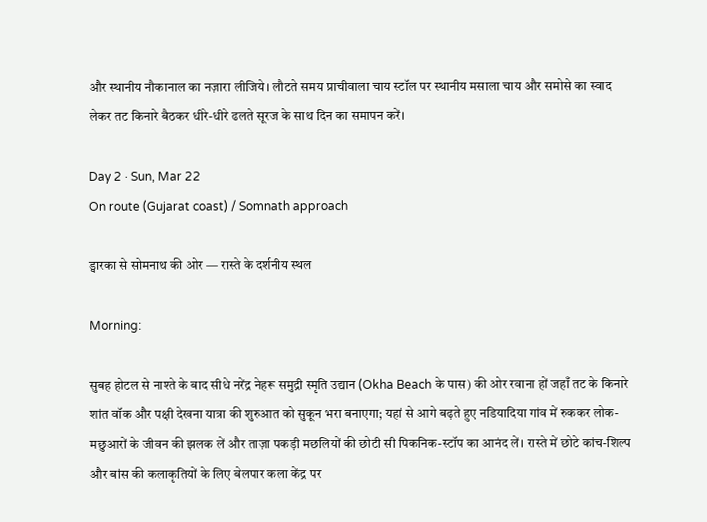और स्थानीय नौकानाल का नज़ारा लीजिये। लौटते समय प्राचीवाला चाय स्टॉल पर स्थानीय मसाला चाय और समोसे का स्वाद लेकर तट किनारे बैठकर धीरे-धीरे ढलते सूरज के साथ दिन का समापन करें।

Day 2 · Sun, Mar 22
On route (Gujarat coast) / Somnath approach

ड्वारका से सोमनाथ की ओर — रास्ते के दर्शनीय स्थल

Morning:

सुबह होटल से नाश्ते के बाद सीधे नरेंद्र नेहरू समुद्री स्मृति उद्यान (Okha Beach के पास) की ओर रवाना हों जहाँ तट के किनारे शांत वॉक और पक्षी देखना यात्रा की शुरुआत को सुकून भरा बनाएगा; यहां से आगे बढ़ते हुए नडियादिया गांव में रुककर लोक-मछुआरों के जीवन की झलक लें और ताज़ा पकड़ी मछलियों की छोटी सी पिकनिक-स्टॉप का आनंद लें। रास्ते में छोटे कांच-शिल्प और बांस की कलाकृतियों के लिए बेलपार कला केंद्र पर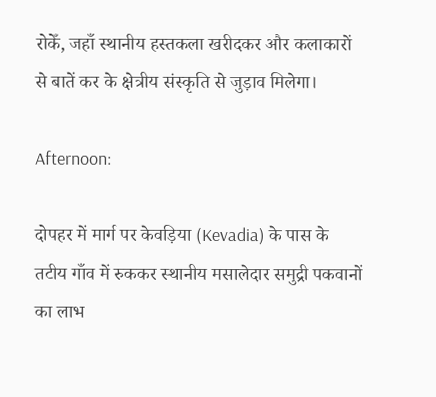रोकेँ, जहाँ स्थानीय हस्तकला खरीदकर और कलाकारों से बातें कर के क्षेत्रीय संस्कृति से जुड़ाव मिलेगा।

Afternoon:

दोपहर में मार्ग पर केवड़िया (Kevadia) के पास के तटीय गाँव में रुककर स्थानीय मसालेदार समुद्री पकवानों का लाभ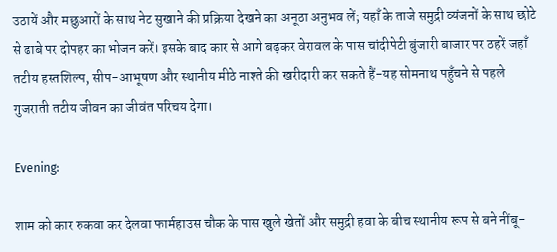उठायें और मछुआरों के साथ नेट सुखाने की प्रक्रिया देखने का अनूठा अनुभव लें; यहाँ के ताजे समुद्री व्यंजनों के साथ छोटे से ढाबे पर दोपहर का भोजन करें। इसके बाद कार से आगे बढ़कर वेरावल के पास चांदीपेटी बुंजारी बाजार पर ठहरें जहाँ तटीय हस्तशिल्प, सीप-आभूषण और स्थानीय मीठे नाश्ते की खरीदारी कर सकते हैं-यह सोमनाथ पहुँचने से पहले गुजराती तटीय जीवन का जीवंत परिचय देगा।

Evening:

शाम को कार रुकवा कर देलवा फार्महाउस चौक के पास खुले खेतों और समुद्री हवा के बीच स्थानीय रूप से बने नींबू-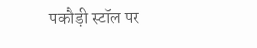पकौड़ी स्टॉल पर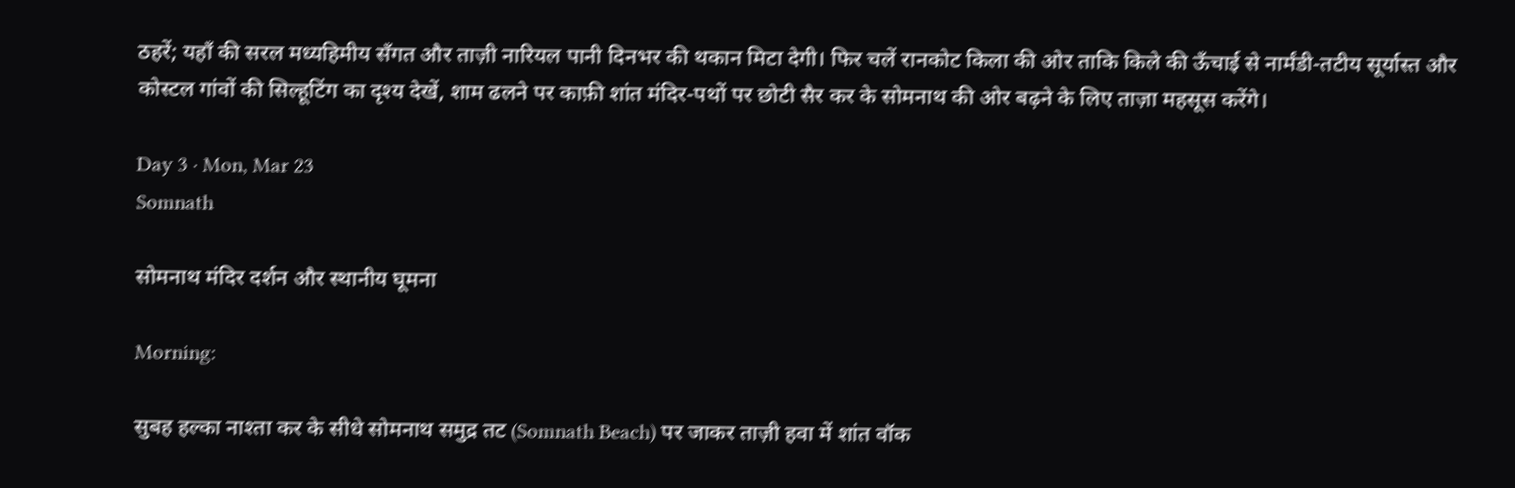ठहरें; यहाँ की सरल मध्यहिमीय सँगत और ताज़ी नारियल पानी दिनभर की थकान मिटा देगी। फिर चलें रानकोट किला की ओर ताकि किले की ऊँचाई से नार्मंडी-तटीय सूर्यास्त और कोस्टल गांवों की सिल्हूटिंग का दृश्य देखें, शाम ढलने पर काफ़ी शांत मंदिर-पथों पर छोटी सैर कर के सोमनाथ की ओर बढ़ने के लिए ताज़ा महसूस करेंगे।

Day 3 · Mon, Mar 23
Somnath

सोमनाथ मंदिर दर्शन और स्थानीय घूमना

Morning:

सुबह हल्का नाश्ता कर के सीधे सोमनाथ समुद्र तट (Somnath Beach) पर जाकर ताज़ी हवा में शांत वॉक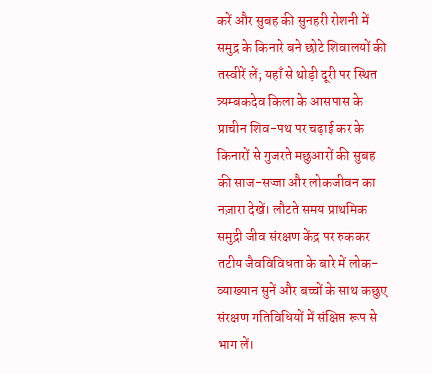करें और सुबह की सुनहरी रोशनी में समुद्र के किनारे बने छोटे शिवालयों की तस्वीरें लें; यहाँ से थोड़ी दूरी पर स्थित त्र्यम्बकदेव किला के आसपास के प्राचीन शिव-पथ पर चढ़ाई कर के किनारों से गुजरते मछुआरों की सुबह की साज-सज्जा और लोकजीवन का नज़ारा देखें। लौटते समय प्राथमिक समुद्री जीव संरक्षण केंद्र पर रुककर तटीय जैवविविधता के बारे में लोक-व्याख्यान सुनें और बच्चों के साथ कछुए संरक्षण गतिविधियों में संक्षिप्त रूप से भाग लें।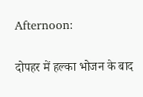Afternoon:

दोपहर में हल्का भोजन के बाद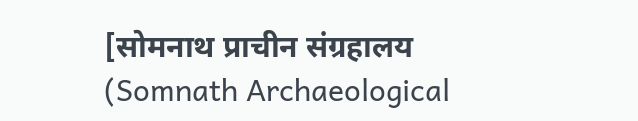[सोमनाथ प्राचीन संग्रहालय (Somnath Archaeological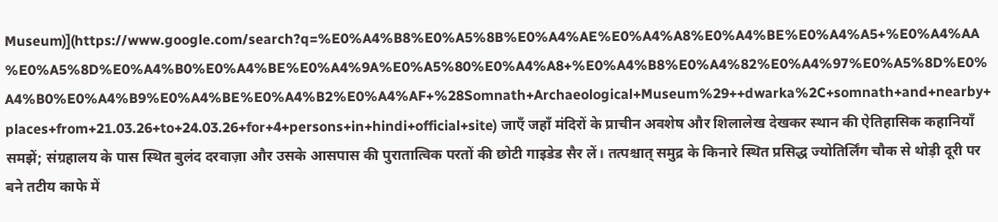Museum)](https://www.google.com/search?q=%E0%A4%B8%E0%A5%8B%E0%A4%AE%E0%A4%A8%E0%A4%BE%E0%A4%A5+%E0%A4%AA%E0%A5%8D%E0%A4%B0%E0%A4%BE%E0%A4%9A%E0%A5%80%E0%A4%A8+%E0%A4%B8%E0%A4%82%E0%A4%97%E0%A5%8D%E0%A4%B0%E0%A4%B9%E0%A4%BE%E0%A4%B2%E0%A4%AF+%28Somnath+Archaeological+Museum%29++dwarka%2C+somnath+and+nearby+places+from+21.03.26+to+24.03.26+for+4+persons+in+hindi+official+site) जाएँ जहाँ मंदिरों के प्राचीन अवशेष और शिलालेख देखकर स्थान की ऐतिहासिक कहानियाँ समझें; संग्रहालय के पास स्थित बुलंद दरवाज़ा और उसके आसपास की पुरातात्विक परतों की छोटी गाइडेड सैर लें। तत्पश्चात् समुद्र के किनारे स्थित प्रसिद्ध ज्योतिर्लिंग चौक से थोड़ी दूरी पर बने तटीय काफे में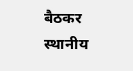बैठकर स्थानीय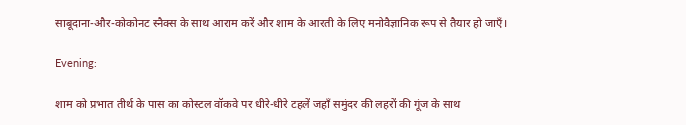साबूदाना-और-कोकोनट स्नैक्स के साथ आराम करें और शाम के आरती के लिए मनोवैज्ञानिक रूप से तैयार हो जाएँ।

Evening:

शाम को प्रभात तीर्थ के पास का कोस्टल वॉकवे पर धीरे-धीरे टहलें जहाँ समुंदर की लहरों की गूंज के साथ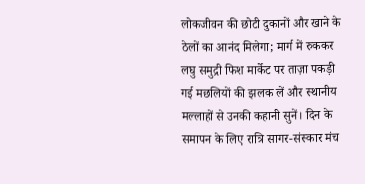लोकजीवन की छोटी दुकानों और खाने के ठेलों का आनंद मिलेगा; मार्ग में रुककर लघु समुद्री फिश मार्केट पर ताज़ा पकड़ी गई मछलियों की झलक लें और स्थानीय मल्लाहों से उनकी कहानी सुनें। दिन के समापन के लिए रात्रि सागर-संस्कार मंच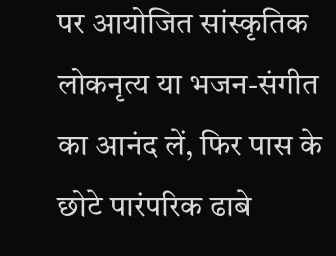पर आयोजित सांस्कृतिक लोकनृत्य या भजन-संगीत का आनंद लें, फिर पास के छोटे पारंपरिक ढाबे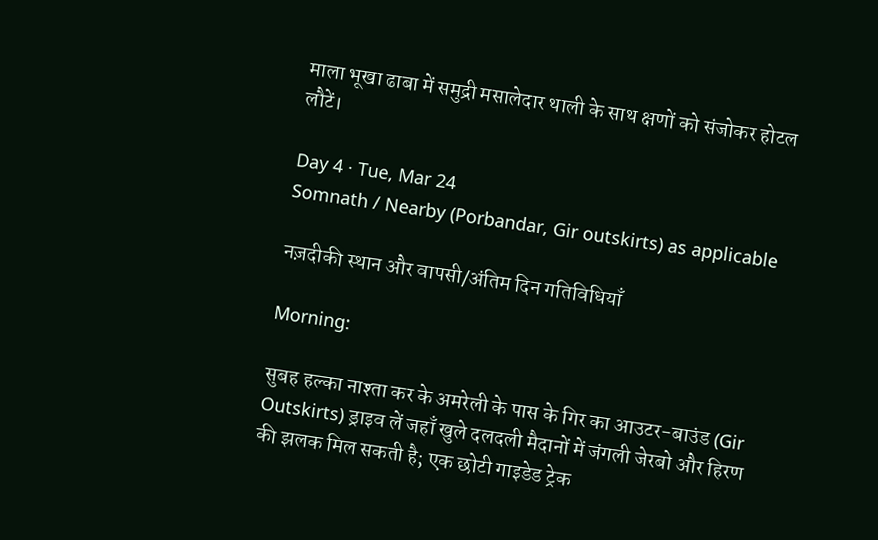माला भूखा ढाबा में समुद्री मसालेदार थाली के साथ क्षणों को संजोकर होटल लौटें।

Day 4 · Tue, Mar 24
Somnath / Nearby (Porbandar, Gir outskirts) as applicable

नज़दीकी स्थान और वापसी/अंतिम दिन गतिविधियाँ

Morning:

सुबह हल्का नाश्ता कर के अमरेली के पास के गिर का आउटर-बाउंड (Gir Outskirts) ड्राइव लें जहाँ खुले दलदली मैदानों में जंगली जेरबो और हिरण की झलक मिल सकती है; एक छोटी गाइडेड ट्रेक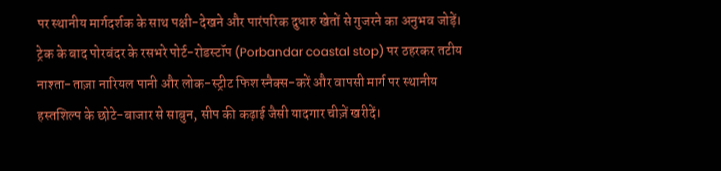पर स्थानीय मार्गदर्शक के साथ पक्षी-देखने और पारंपरिक दुधारु खेतों से गुजरने का अनुभव जोड़ें। ट्रेक के बाद पोरबंदर के रसभरे पोर्ट-रोडस्टॉप (Porbandar coastal stop) पर ठहरकर तटीय नाश्ता-ताज़ा नारियल पानी और लोक-स्ट्रीट फिश स्नैक्स-करें और वापसी मार्ग पर स्थानीय हस्तशिल्प के छोटे-बाजार से साबुन, सीप की कढ़ाई जैसी यादगार चीज़ें खरीदें।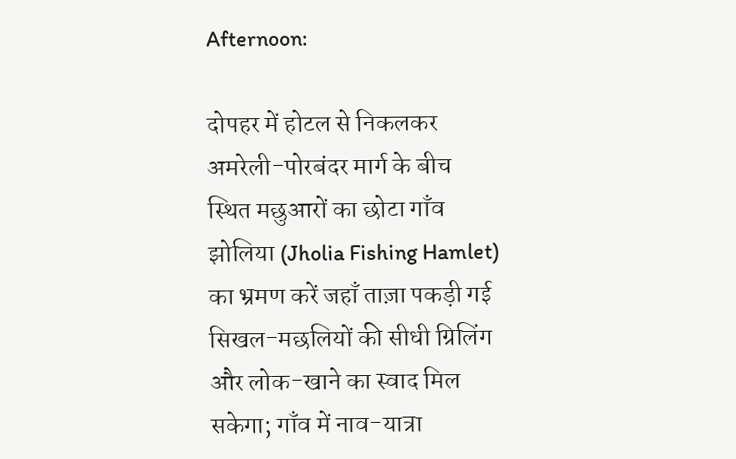Afternoon:

दोपहर में होटल से निकलकर अमरेली-पोरबंदर मार्ग के बीच स्थित मछुआरों का छोटा गाँव झोलिया (Jholia Fishing Hamlet) का भ्रमण करें जहाँ ताज़ा पकड़ी गई सिखल-मछलियों की सीधी ग्रिलिंग और लोक-खाने का स्वाद मिल सकेगा; गाँव में नाव-यात्रा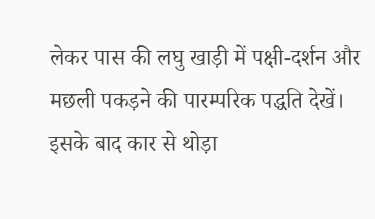लेकर पास की लघु खाड़ी में पक्षी-दर्शन और मछली पकड़ने की पारम्परिक पद्धति देखें। इसके बाद कार से थोड़ा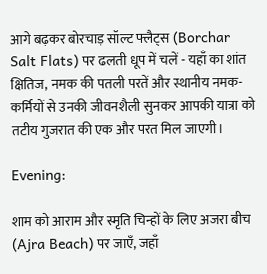आगे बढ़कर बोरचाड़ सॉल्ट फ्लैट्स (Borchar Salt Flats) पर ढलती धूप में चलें - यहाँ का शांत क्षितिज, नमक की पतली परतें और स्थानीय नमक-कर्मियों से उनकी जीवनशैली सुनकर आपकी यात्रा को तटीय गुजरात की एक और परत मिल जाएगी।

Evening:

शाम को आराम और स्मृति चिन्हों के लिए अजरा बीच (Ajra Beach) पर जाएँ, जहाँ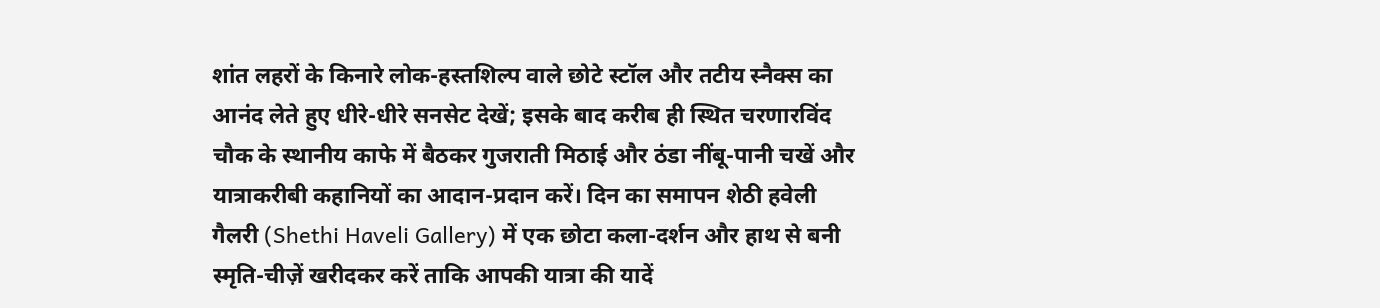शांत लहरों के किनारे लोक-हस्तशिल्प वाले छोटे स्टॉल और तटीय स्नैक्स का आनंद लेते हुए धीरे-धीरे सनसेट देखें; इसके बाद करीब ही स्थित चरणारविंद चौक के स्थानीय काफे में बैठकर गुजराती मिठाई और ठंडा नींबू-पानी चखें और यात्राकरीबी कहानियों का आदान-प्रदान करें। दिन का समापन शेठी हवेली गैलरी (Shethi Haveli Gallery) में एक छोटा कला-दर्शन और हाथ से बनी स्मृति-चीज़ें खरीदकर करें ताकि आपकी यात्रा की यादें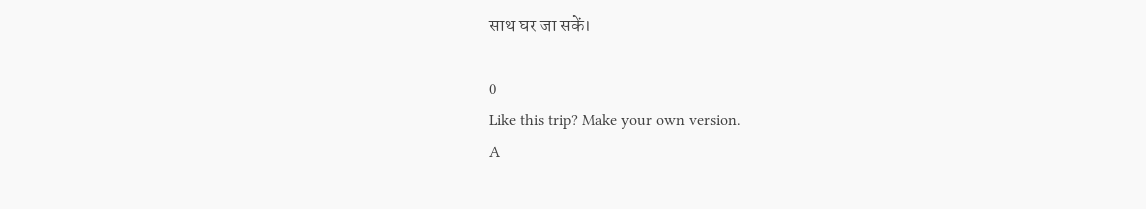साथ घर जा सकें।

0
Like this trip? Make your own version.
A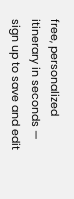free, personalized itinerary in seconds — sign up to save and edit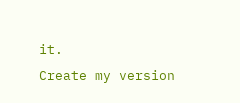it.
Create my version